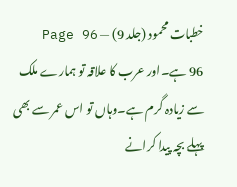خطبات محمود (جلد 9) — Page 96
96 ہے۔اور عرب کا علاقہ تو ہمارے ملک سے زیادہ گرم ہے۔وہاں تو اس عمر سے بھی پہلے بچہ پیدا کرانے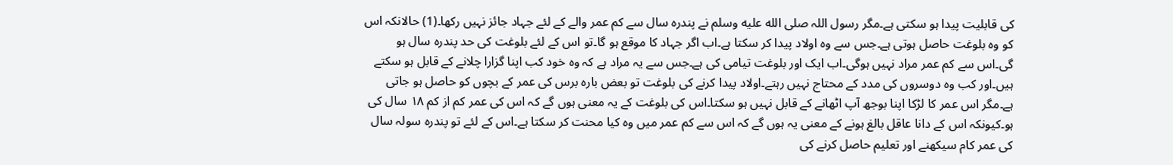کی قابلیت پیدا ہو سکتی ہے۔مگر رسول اللہ صلى الله عليه وسلم نے پندرہ سال سے کم عمر والے کے لئے جہاد جائز نہیں رکھا۔(1) حالانکہ اس کو وہ بلوغت حاصل ہوتی ہے۔جس سے وہ اولاد پیدا کر سکتا ہے۔اب اگر جہاد کا موقع ہو گا۔تو اس کے لئے بلوغت کی حد پندرہ سال ہو گی۔اس سے کم عمر مراد نہیں ہوگی۔اب ایک اور بلوغت تیامی کی ہے۔جس سے یہ مراد ہے کہ وہ خود کب اپنا گزارا چلانے کے قابل ہو سکتے ہیں۔اور کب وہ دوسروں کی مدد کے محتاج نہیں رہتے۔اولاد پیدا کرنے کی بلوغت تو بعض بارہ برس کی عمر کے بچوں کو حاصل ہو جاتی ہے۔مگر اس عمر کا لڑکا اپنا بوجھ آپ اٹھانے کے قابل نہیں ہو سکتا۔اس کی بلوغت کے یہ معنی ہوں گے کہ اس کی عمر کم از کم ۱۸ سال کی ہو۔کیونکہ اس کے دانا عاقل بالغ ہونے کے معنی یہ ہوں گے کہ اس سے کم عمر میں وہ کیا محنت کر سکتا ہے۔اس کے لئے تو پندرہ سولہ سال کی عمر کام سیکھنے اور تعلیم حاصل کرنے کی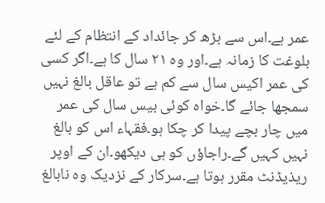عمر ہے۔اس سے بڑھ کر جائداد کے انتظام کے لئے بلوغت کا زمانہ ہے۔اور وہ ۲۱ سال کا ہے۔اگر کسی کی عمر اکیس سال سے کم ہے تو عاقل بالغ نہیں سمجھا جائے گا۔خواہ کوئی بیس سال کی عمر میں چار بچے پیدا کر چکا ہو۔فقہاء اس کو بالغ نہیں کہیں گے۔راجاؤں کو ہی دیکھو۔ان کے اوپر ریذیڈنٹ مقرر ہوتا ہے۔سرکار کے نزدیک وہ نابالغ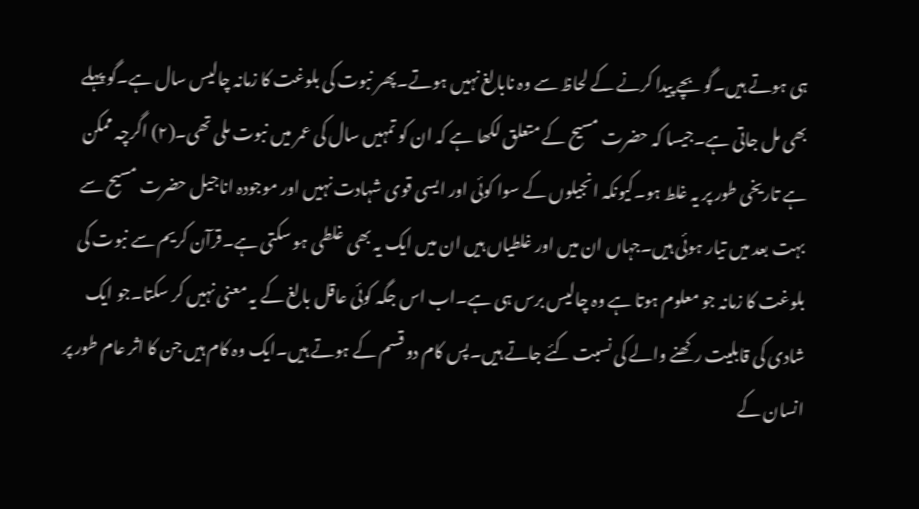ہی ہوتے ہیں۔گو بچے پیدا کرنے کے لحاظ سے وہ نابالغ نہیں ہوتے۔پھر نبوت کی بلوغت کا زمانہ چالیس سال ہے۔گو پہلے بھی مل جاتی ہے۔جیسا کہ حضرت مسیح کے متعلق لکھا ہے کہ ان کو تمہیں سال کی عمر میں نبوت ملی تھی۔(۲) اگرچہ ممکن ہے تاریخی طور پر یہ غلط ہو۔کیونکہ انجیلوں کے سوا کوئی اور ایسی قوی شہادت نہیں اور موجودہ اناجیل حضرت مسیح سے بہت بعد میں تیار ہوئی ہیں۔جہاں ان میں اور غلطیاں ہیں ان میں ایک یہ بھی غلطی ہو سکتی ہے۔قرآن کریم سے نبوت کی بلوغت کا زمانہ جو معلوم ہوتا ہے وہ چالیس برس ہی ہے۔اب اس جگہ کوئی عاقل بالغ کے یہ معنی نہیں کر سکتا۔جو ایک شادی کی قابلیت رکھنے والے کی نسبت کئے جاتے ہیں۔پس کام دو قسم کے ہوتے ہیں۔ایک وہ کام ہیں جن کا اثر عام طور پر انسان کے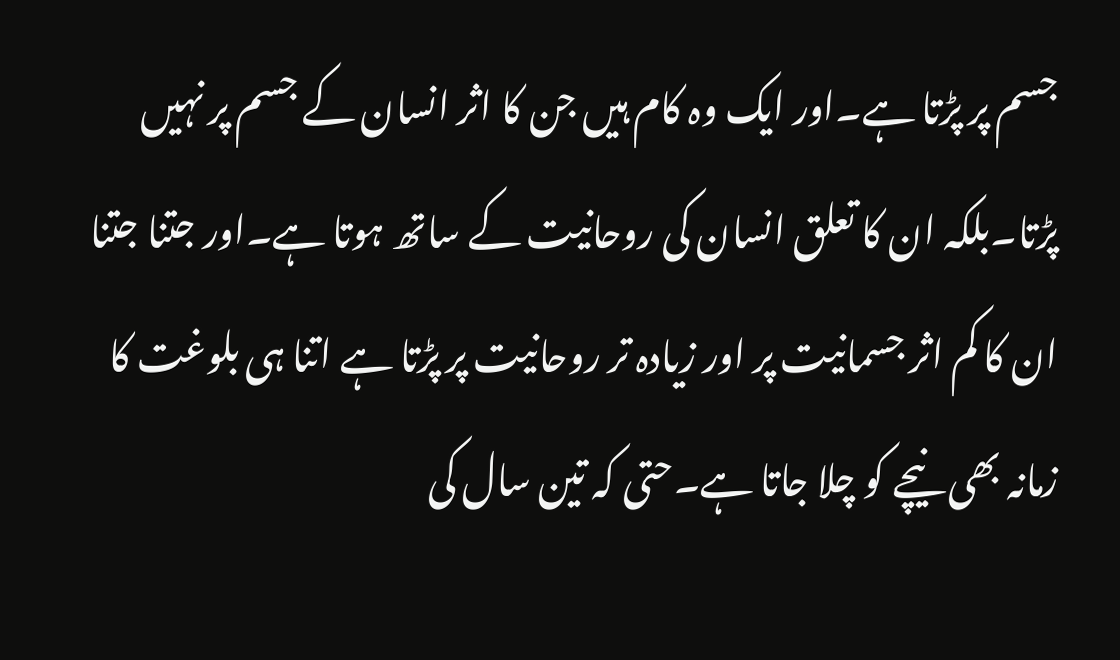جسم پر پڑتا ہے۔اور ایک وہ کام ہیں جن کا اثر انسان کے جسم پر نہیں پڑتا۔بلکہ ان کا تعلق انسان کی روحانیت کے ساتھ ہوتا ہے۔اور جتنا جتنا ان کا کم اثر جسمانیت پر اور زیادہ تر روحانیت پر پڑتا ہے اتنا ہی بلوغت کا زمانہ بھی نیچے کو چلا جاتا ہے۔حتی کہ تین سال کی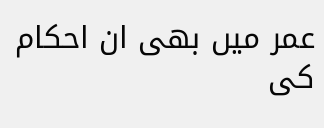عمر میں بھی ان احکام کی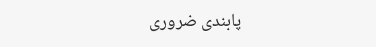پابندی ضروری